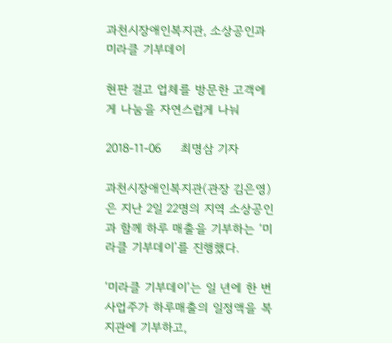과천시장애인복지관, 소상공인과 미라클 기부데이

현판 걸고 업체를 방문한 고객에게 나눔을 자연스럽게 나눠

2018-11-06     최명삼 기자

과천시장애인복지관(관장 김은영)은 지난 2일 22명의 지역 소상공인과 함께 하루 매출을 기부하는 ‘미라클 기부데이’를 진행했다.

‘미라클 기부데이’는 일 년에 한 번 사업주가 하루매출의 일정액을 복지관에 기부하고,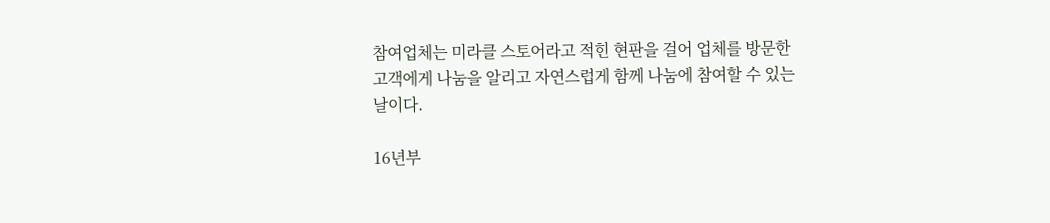참여업체는 미라클 스토어라고 적힌 현판을 걸어 업체를 방문한 고객에게 나눔을 알리고 자연스럽게 함께 나눔에 참여할 수 있는 날이다.

16년부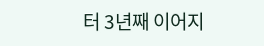터 3년째 이어지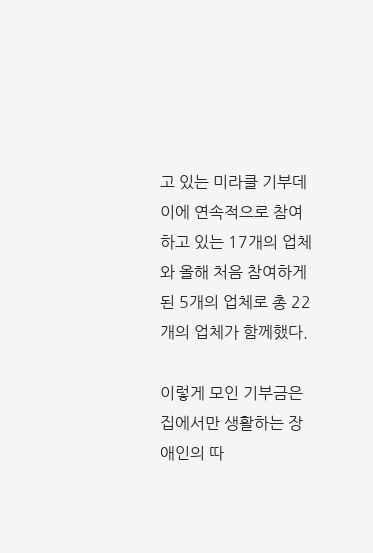고 있는 미라클 기부데이에 연속적으로 참여하고 있는 17개의 업체와 올해 처음 참여하게 된 5개의 업체로 총 22개의 업체가 함께했다.

이렇게 모인 기부금은 집에서만 생활하는 장애인의 따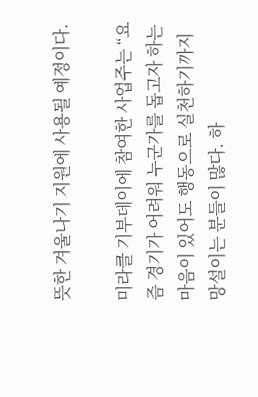뜻한 겨울나기 지원에 사용될 예정이다.

미라클 기부데이에 참여한 사업주는 “요즘 경기가 어려워 누군가를 돕고자 하는 마음이 있어도 행동으로 실천하기까지 망설이는 분들이 많다. 하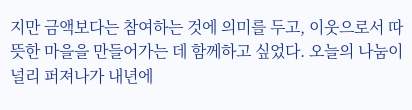지만 금액보다는 참여하는 것에 의미를 두고, 이웃으로서 따뜻한 마을을 만들어가는 데 함께하고 싶었다. 오늘의 나눔이 널리 퍼져나가 내년에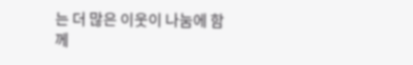는 더 많은 이웃이 나눔에 함께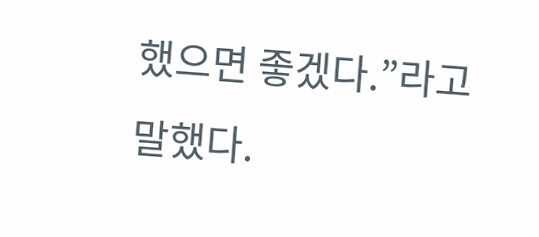했으면 좋겠다.”라고 말했다.